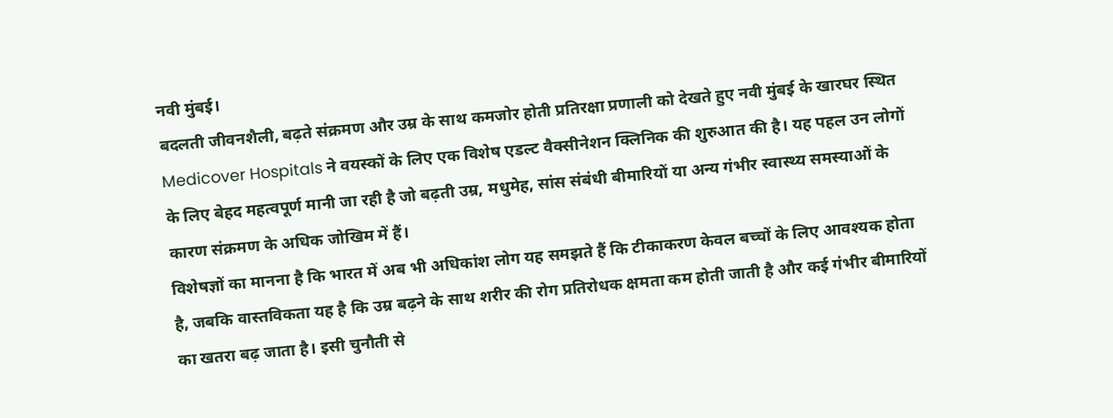नवी मुंबई।
बदलती जीवनशैली, बढ़ते संक्रमण और उम्र के साथ कमजोर होती प्रतिरक्षा प्रणाली को देखते हुए नवी मुंबई के खारघर स्थित Medicover Hospitals ने वयस्कों के लिए एक विशेष एडल्ट वैक्सीनेशन क्लिनिक की शुरुआत की है। यह पहल उन लोगों के लिए बेहद महत्वपूर्ण मानी जा रही है जो बढ़ती उम्र, मधुमेह, सांस संबंधी बीमारियों या अन्य गंभीर स्वास्थ्य समस्याओं के कारण संक्रमण के अधिक जोखिम में हैं।
विशेषज्ञों का मानना है कि भारत में अब भी अधिकांश लोग यह समझते हैं कि टीकाकरण केवल बच्चों के लिए आवश्यक होता है, जबकि वास्तविकता यह है कि उम्र बढ़ने के साथ शरीर की रोग प्रतिरोधक क्षमता कम होती जाती है और कई गंभीर बीमारियों का खतरा बढ़ जाता है। इसी चुनौती से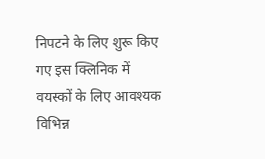निपटने के लिए शुरू किए गए इस क्लिनिक में वयस्कों के लिए आवश्यक विभिन्न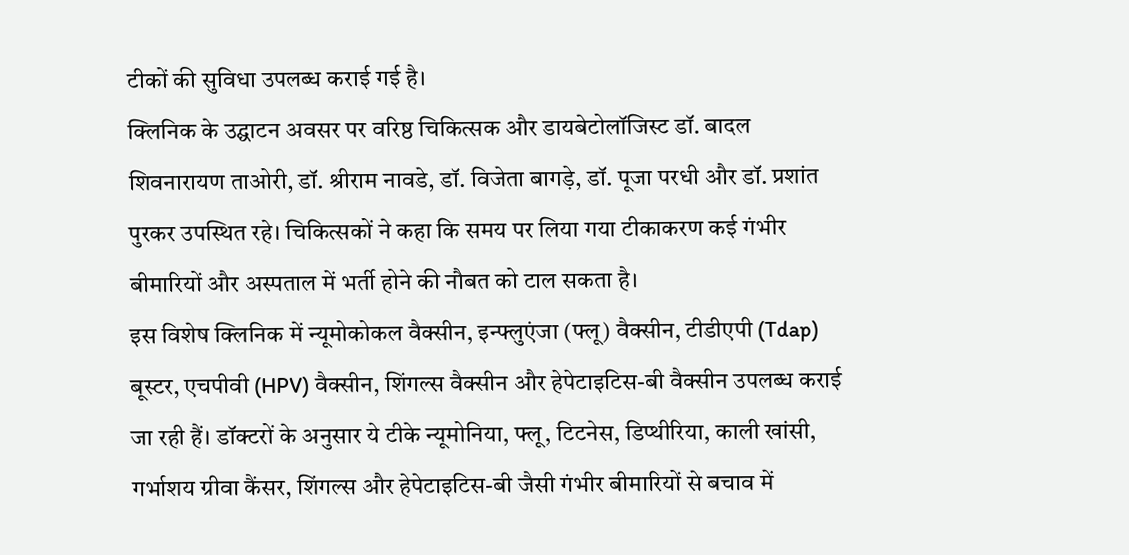टीकों की सुविधा उपलब्ध कराई गई है।
क्लिनिक के उद्घाटन अवसर पर वरिष्ठ चिकित्सक और डायबेटोलॉजिस्ट डॉ. बादल शिवनारायण ताओरी, डॉ. श्रीराम नावडे, डॉ. विजेता बागड़े, डॉ. पूजा परधी और डॉ. प्रशांत पुरकर उपस्थित रहे। चिकित्सकों ने कहा कि समय पर लिया गया टीकाकरण कई गंभीर बीमारियों और अस्पताल में भर्ती होने की नौबत को टाल सकता है।
इस विशेष क्लिनिक में न्यूमोकोकल वैक्सीन, इन्फ्लुएंजा (फ्लू) वैक्सीन, टीडीएपी (Tdap) बूस्टर, एचपीवी (HPV) वैक्सीन, शिंगल्स वैक्सीन और हेपेटाइटिस-बी वैक्सीन उपलब्ध कराई जा रही हैं। डॉक्टरों के अनुसार ये टीके न्यूमोनिया, फ्लू, टिटनेस, डिप्थीरिया, काली खांसी, गर्भाशय ग्रीवा कैंसर, शिंगल्स और हेपेटाइटिस-बी जैसी गंभीर बीमारियों से बचाव में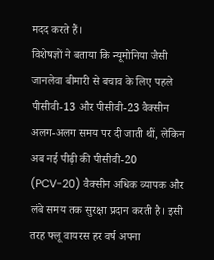मदद करते हैं।
विशेषज्ञों ने बताया कि न्यूमोनिया जैसी जानलेवा बीमारी से बचाव के लिए पहले पीसीवी-13 और पीसीवी-23 वैक्सीन अलग-अलग समय पर दी जाती थीं, लेकिन अब नई पीढ़ी की पीसीवी-20 (PCV-20) वैक्सीन अधिक व्यापक और लंबे समय तक सुरक्षा प्रदान करती है। इसी तरह फ्लू वायरस हर वर्ष अपना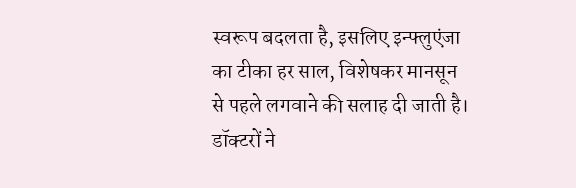स्वरूप बदलता है, इसलिए इन्फ्लुएंजा का टीका हर साल, विशेषकर मानसून से पहले लगवाने की सलाह दी जाती है।
डॉक्टरों ने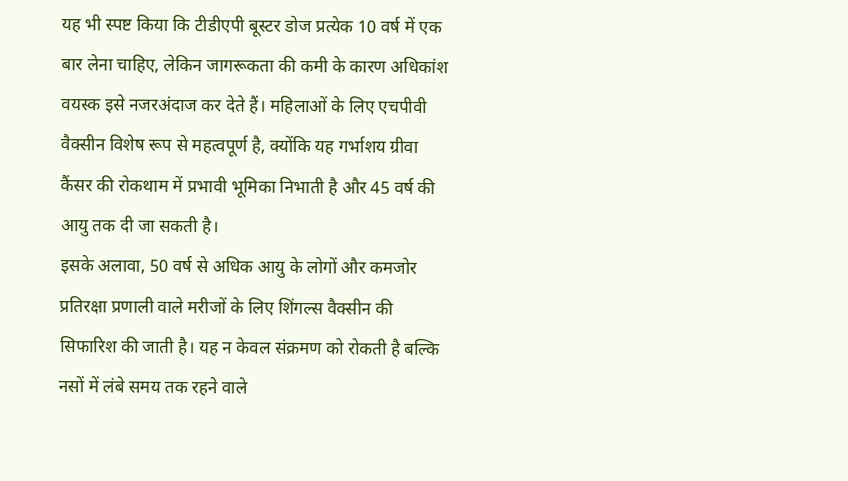यह भी स्पष्ट किया कि टीडीएपी बूस्टर डोज प्रत्येक 10 वर्ष में एक बार लेना चाहिए, लेकिन जागरूकता की कमी के कारण अधिकांश वयस्क इसे नजरअंदाज कर देते हैं। महिलाओं के लिए एचपीवी वैक्सीन विशेष रूप से महत्वपूर्ण है, क्योंकि यह गर्भाशय ग्रीवा कैंसर की रोकथाम में प्रभावी भूमिका निभाती है और 45 वर्ष की आयु तक दी जा सकती है।
इसके अलावा, 50 वर्ष से अधिक आयु के लोगों और कमजोर प्रतिरक्षा प्रणाली वाले मरीजों के लिए शिंगल्स वैक्सीन की सिफारिश की जाती है। यह न केवल संक्रमण को रोकती है बल्कि नसों में लंबे समय तक रहने वाले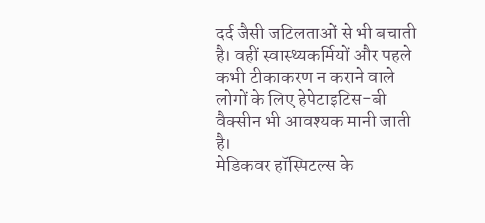दर्द जैसी जटिलताओं से भी बचाती है। वहीं स्वास्थ्यकर्मियों और पहले कभी टीकाकरण न कराने वाले लोगों के लिए हेपेटाइटिस-बी वैक्सीन भी आवश्यक मानी जाती है।
मेडिकवर हॉस्पिटल्स के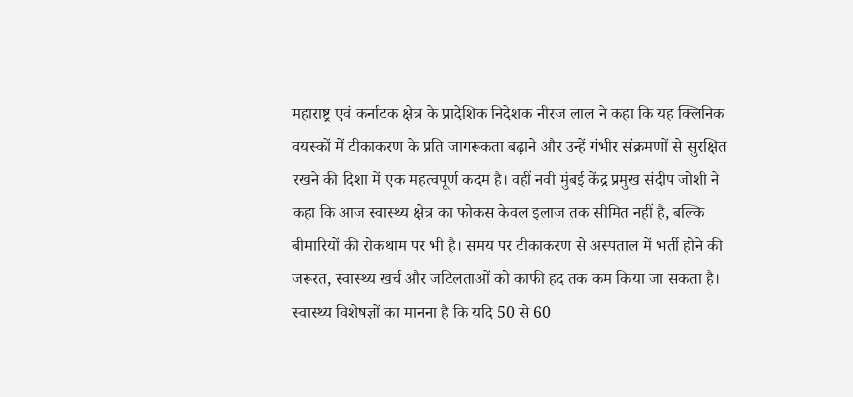महाराष्ट्र एवं कर्नाटक क्षेत्र के प्रादेशिक निदेशक नीरज लाल ने कहा कि यह क्लिनिक वयस्कों में टीकाकरण के प्रति जागरूकता बढ़ाने और उन्हें गंभीर संक्रमणों से सुरक्षित रखने की दिशा में एक महत्वपूर्ण कदम है। वहीं नवी मुंबई केंद्र प्रमुख संदीप जोशी ने कहा कि आज स्वास्थ्य क्षेत्र का फोकस केवल इलाज तक सीमित नहीं है, बल्कि बीमारियों की रोकथाम पर भी है। समय पर टीकाकरण से अस्पताल में भर्ती होने की जरूरत, स्वास्थ्य खर्च और जटिलताओं को काफी हद तक कम किया जा सकता है।
स्वास्थ्य विशेषज्ञों का मानना है कि यदि 50 से 60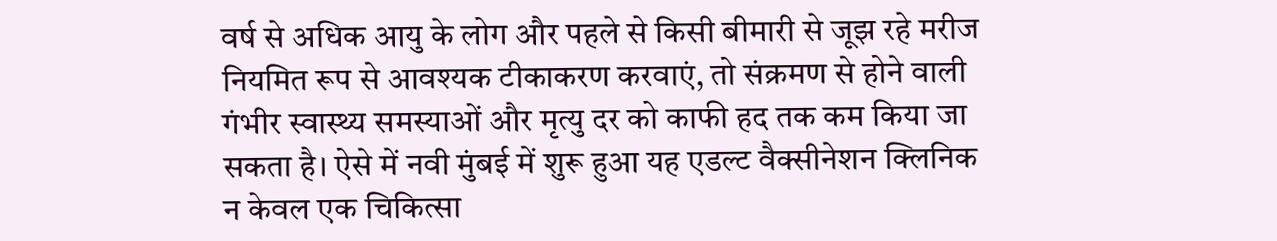वर्ष से अधिक आयु के लोग और पहले से किसी बीमारी से जूझ रहे मरीज नियमित रूप से आवश्यक टीकाकरण करवाएं, तो संक्रमण से होने वाली गंभीर स्वास्थ्य समस्याओं और मृत्यु दर को काफी हद तक कम किया जा सकता है। ऐसे में नवी मुंबई में शुरू हुआ यह एडल्ट वैक्सीनेशन क्लिनिक न केवल एक चिकित्सा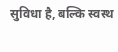सुविधा है, बल्कि स्वस्थ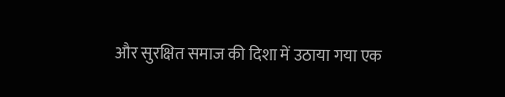और सुरक्षित समाज की दिशा में उठाया गया एक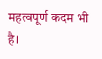महत्वपूर्ण कदम भी है।